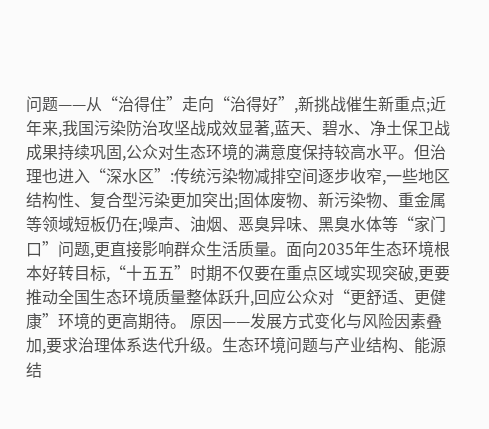问题——从“治得住”走向“治得好”,新挑战催生新重点;近年来,我国污染防治攻坚战成效显著,蓝天、碧水、净土保卫战成果持续巩固,公众对生态环境的满意度保持较高水平。但治理也进入“深水区”:传统污染物减排空间逐步收窄,一些地区结构性、复合型污染更加突出;固体废物、新污染物、重金属等领域短板仍在;噪声、油烟、恶臭异味、黑臭水体等“家门口”问题,更直接影响群众生活质量。面向2035年生态环境根本好转目标,“十五五”时期不仅要在重点区域实现突破,更要推动全国生态环境质量整体跃升,回应公众对“更舒适、更健康”环境的更高期待。 原因——发展方式变化与风险因素叠加,要求治理体系迭代升级。生态环境问题与产业结构、能源结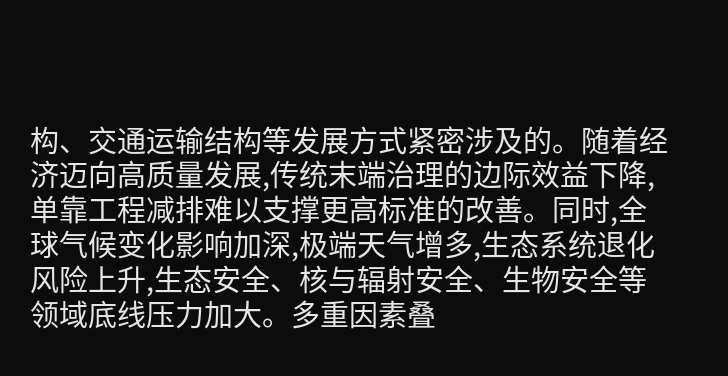构、交通运输结构等发展方式紧密涉及的。随着经济迈向高质量发展,传统末端治理的边际效益下降,单靠工程减排难以支撑更高标准的改善。同时,全球气候变化影响加深,极端天气增多,生态系统退化风险上升,生态安全、核与辐射安全、生物安全等领域底线压力加大。多重因素叠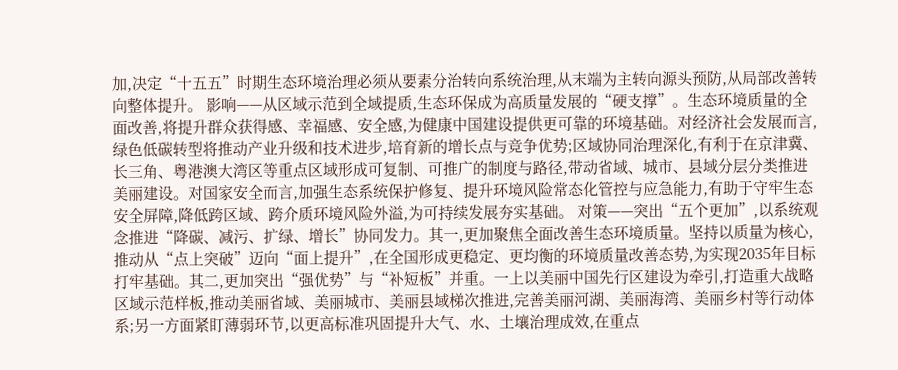加,决定“十五五”时期生态环境治理必须从要素分治转向系统治理,从末端为主转向源头预防,从局部改善转向整体提升。 影响——从区域示范到全域提质,生态环保成为高质量发展的“硬支撑”。生态环境质量的全面改善,将提升群众获得感、幸福感、安全感,为健康中国建设提供更可靠的环境基础。对经济社会发展而言,绿色低碳转型将推动产业升级和技术进步,培育新的增长点与竞争优势;区域协同治理深化,有利于在京津冀、长三角、粤港澳大湾区等重点区域形成可复制、可推广的制度与路径,带动省域、城市、县域分层分类推进美丽建设。对国家安全而言,加强生态系统保护修复、提升环境风险常态化管控与应急能力,有助于守牢生态安全屏障,降低跨区域、跨介质环境风险外溢,为可持续发展夯实基础。 对策——突出“五个更加”,以系统观念推进“降碳、减污、扩绿、增长”协同发力。其一,更加聚焦全面改善生态环境质量。坚持以质量为核心,推动从“点上突破”迈向“面上提升”,在全国形成更稳定、更均衡的环境质量改善态势,为实现2035年目标打牢基础。其二,更加突出“强优势”与“补短板”并重。一上以美丽中国先行区建设为牵引,打造重大战略区域示范样板,推动美丽省域、美丽城市、美丽县域梯次推进,完善美丽河湖、美丽海湾、美丽乡村等行动体系;另一方面紧盯薄弱环节,以更高标准巩固提升大气、水、土壤治理成效,在重点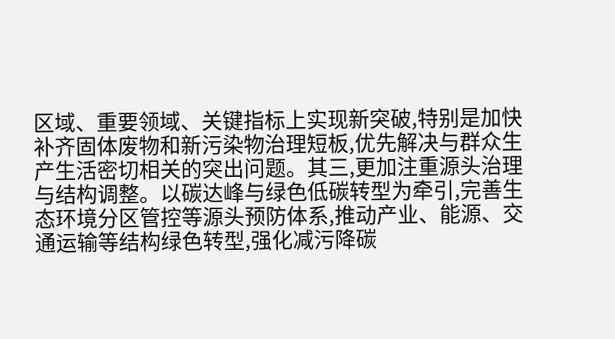区域、重要领域、关键指标上实现新突破,特别是加快补齐固体废物和新污染物治理短板,优先解决与群众生产生活密切相关的突出问题。其三,更加注重源头治理与结构调整。以碳达峰与绿色低碳转型为牵引,完善生态环境分区管控等源头预防体系,推动产业、能源、交通运输等结构绿色转型,强化减污降碳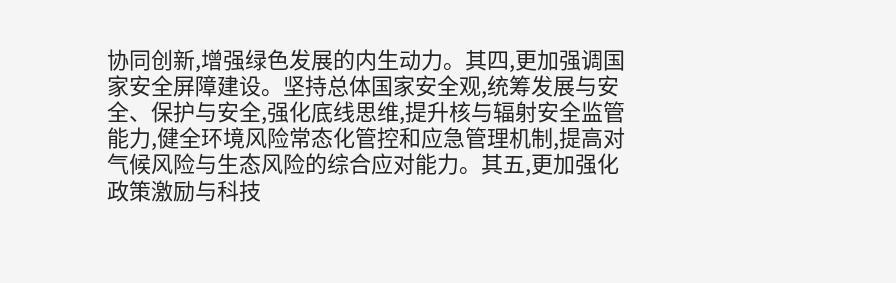协同创新,增强绿色发展的内生动力。其四,更加强调国家安全屏障建设。坚持总体国家安全观,统筹发展与安全、保护与安全,强化底线思维,提升核与辐射安全监管能力,健全环境风险常态化管控和应急管理机制,提高对气候风险与生态风险的综合应对能力。其五,更加强化政策激励与科技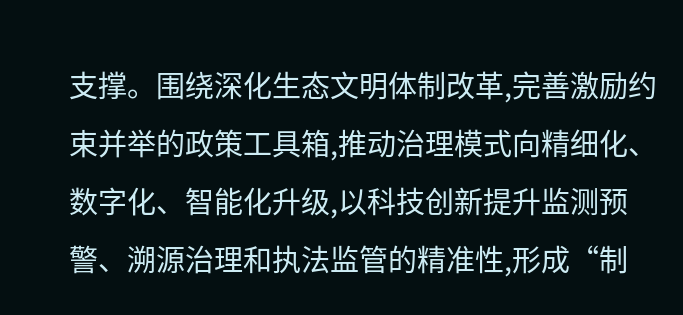支撑。围绕深化生态文明体制改革,完善激励约束并举的政策工具箱,推动治理模式向精细化、数字化、智能化升级,以科技创新提升监测预警、溯源治理和执法监管的精准性,形成“制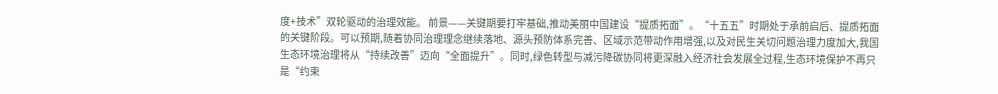度+技术”双轮驱动的治理效能。 前景——关键期要打牢基础,推动美丽中国建设“提质拓面”。“十五五”时期处于承前启后、提质拓面的关键阶段。可以预期,随着协同治理理念继续落地、源头预防体系完善、区域示范带动作用增强,以及对民生关切问题治理力度加大,我国生态环境治理将从“持续改善”迈向“全面提升”。同时,绿色转型与减污降碳协同将更深融入经济社会发展全过程,生态环境保护不再只是“约束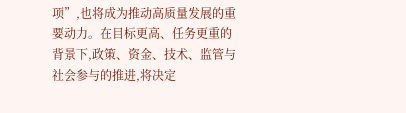项”,也将成为推动高质量发展的重要动力。在目标更高、任务更重的背景下,政策、资金、技术、监管与社会参与的推进,将决定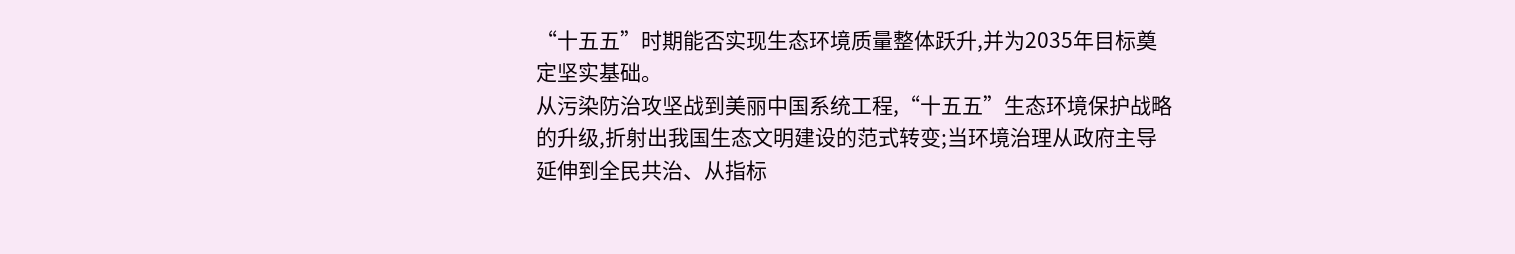“十五五”时期能否实现生态环境质量整体跃升,并为2035年目标奠定坚实基础。
从污染防治攻坚战到美丽中国系统工程,“十五五”生态环境保护战略的升级,折射出我国生态文明建设的范式转变;当环境治理从政府主导延伸到全民共治、从指标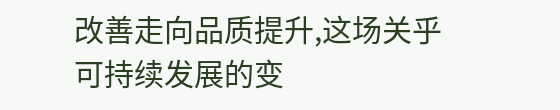改善走向品质提升,这场关乎可持续发展的变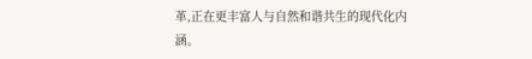革,正在更丰富人与自然和谐共生的现代化内涵。